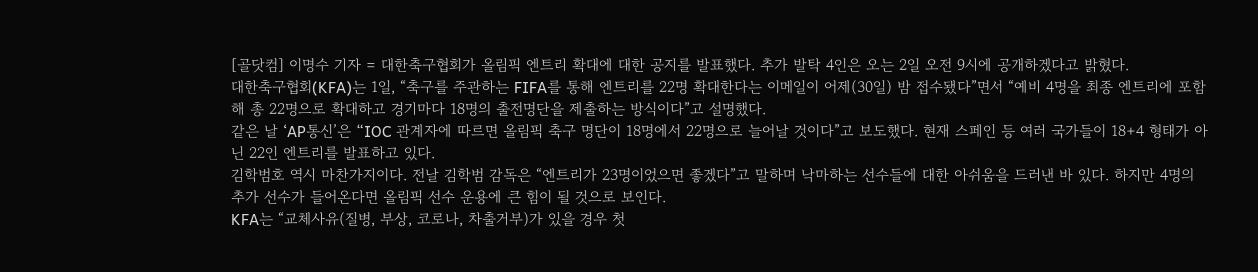[골닷컴] 이명수 기자 = 대한축구협회가 올림픽 엔트리 확대에 대한 공지를 발표했다. 추가 발탁 4인은 오는 2일 오전 9시에 공개하겠다고 밝혔다.
대한축구협회(KFA)는 1일, “축구를 주관하는 FIFA를 통해 엔트리를 22명 확대한다는 이메일이 어제(30일) 밤 접수됐다”면서 “예비 4명을 최종 엔트리에 포함해 총 22명으로 확대하고 경기마다 18명의 출전명단을 제출하는 방식이다”고 설명했다.
같은 날 ‘AP통신’은 “IOC 관계자에 따르면 올림픽 축구 명단이 18명에서 22명으로 늘어날 것이다”고 보도했다. 현재 스페인 등 여러 국가들이 18+4 형태가 아닌 22인 엔트리를 발표하고 있다.
김학범호 역시 마찬가지이다. 전날 김학범 감독은 “엔트리가 23명이었으면 좋겠다”고 말하며 낙마하는 선수들에 대한 아쉬움을 드러낸 바 있다. 하지만 4명의 추가 선수가 들어온다면 올림픽 선수 운용에 큰 힘이 될 것으로 보인다.
KFA는 “교체사유(질병, 부상, 코로나, 차출거부)가 있을 경우 첫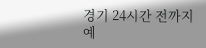경기 24시간 전까지 예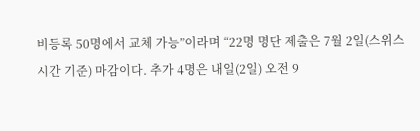비등록 50명에서 교체 가능”이라며 “22명 명단 제출은 7월 2일(스위스시간 기준) 마감이다. 추가 4명은 내일(2일) 오전 9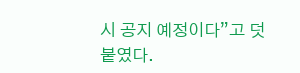시 공지 예정이다”고 덧붙였다.